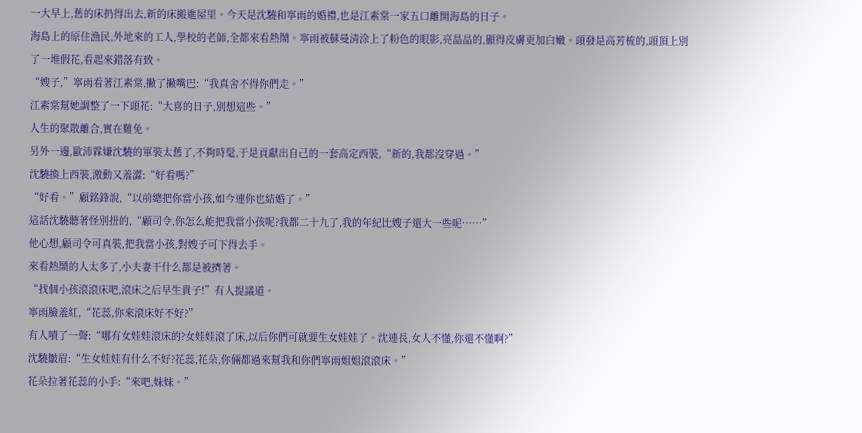一大早上,舊的床扔得出去,新的床搬進屋里。今天是沈驍和寧雨的婚禮,也是江素棠一家五口離開海島的日子。
海島上的原住漁民,外地來的工人,學校的老師,全都來看熱鬧。寧雨被蘇曼清涂上了粉色的眼影,亮晶晶的,顯得皮膚更加白嫩。頭發是高芳梳的,頭頂上別了一堆假花,看起來錯落有致。
“嫂子,”寧雨看著江素棠,撇了撇嘴巴:“我真舍不得你們走。”
江素棠幫她調整了一下頭花:“大喜的日子,別想這些。”
人生的聚散離合,實在難免。
另外一邊,歐沛霖嫌沈驍的軍裝太舊了,不夠時髦,于是貢獻出自己的一套高定西裝,“新的,我都沒穿過。”
沈驍換上西裝,激動又羞澀:“好看嗎?”
“好看。”顧銘鋒說,“以前總把你當小孩,如今連你也結婚了。”
這話沈驍聽著怪別扭的,“顧司令,你怎么能把我當小孩呢?我都二十九了,我的年紀比嫂子還大一些呢……”
他心想,顧司令可真裝,把我當小孩,對嫂子可下得去手。
來看熱鬧的人太多了,小夫妻干什么都是被擠著。
“找個小孩滾滾床吧,滾床之后早生貴子!”有人提議道。
寧雨臉羞紅,“花蕊,你來滾床好不好?”
有人嘖了一聲:“哪有女娃娃滾床的?女娃娃滾了床,以后你們可就要生女娃娃了。沈連長,女人不懂,你還不懂啊?”
沈驍皺眉:“生女娃娃有什么不好?花蕊,花朵,你倆都過來幫我和你們寧雨姐姐滾滾床。”
花朵拉著花蕊的小手:“來吧,妹妹。”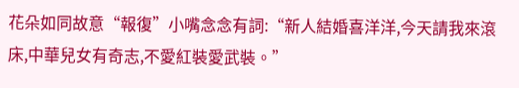花朵如同故意“報復”小嘴念念有詞:“新人結婚喜洋洋,今天請我來滾床,中華兒女有奇志,不愛紅裝愛武裝。”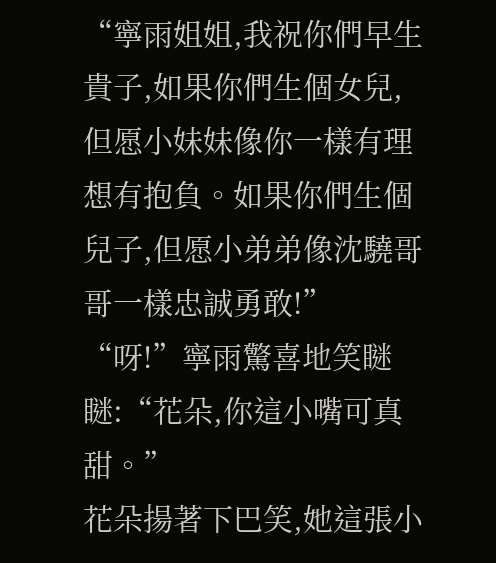“寧雨姐姐,我祝你們早生貴子,如果你們生個女兒,但愿小妹妹像你一樣有理想有抱負。如果你們生個兒子,但愿小弟弟像沈驍哥哥一樣忠誠勇敢!”
“呀!”寧雨驚喜地笑瞇瞇:“花朵,你這小嘴可真甜。”
花朵揚著下巴笑,她這張小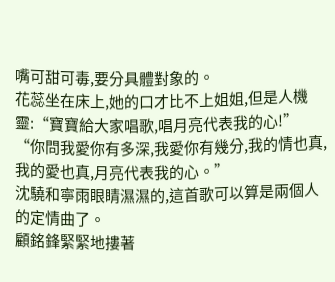嘴可甜可毒,要分具體對象的。
花蕊坐在床上,她的口才比不上姐姐,但是人機靈:“寶寶給大家唱歌,唱月亮代表我的心!”
“你問我愛你有多深,我愛你有幾分,我的情也真,我的愛也真,月亮代表我的心。”
沈驍和寧雨眼睛濕濕的,這首歌可以算是兩個人的定情曲了。
顧銘鋒緊緊地摟著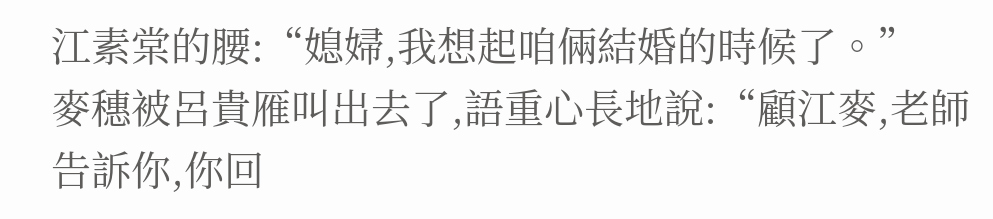江素棠的腰:“媳婦,我想起咱倆結婚的時候了。”
麥穗被呂貴雁叫出去了,語重心長地說:“顧江麥,老師告訴你,你回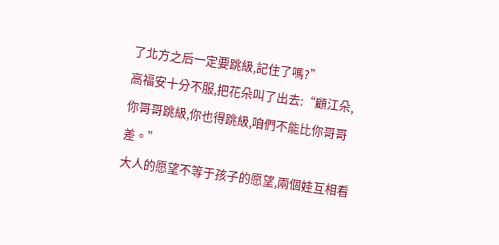了北方之后一定要跳級,記住了嗎?”
高福安十分不服,把花朵叫了出去:“顧江朵,你哥哥跳級,你也得跳級,咱們不能比你哥哥差。”
大人的愿望不等于孩子的愿望,兩個娃互相看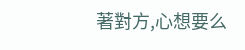著對方,心想要么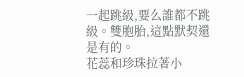一起跳級,要么誰都不跳級。雙胞胎,這點默契還是有的。
花蕊和珍珠拉著小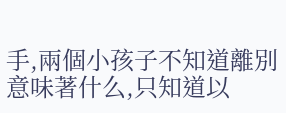手,兩個小孩子不知道離別意味著什么,只知道以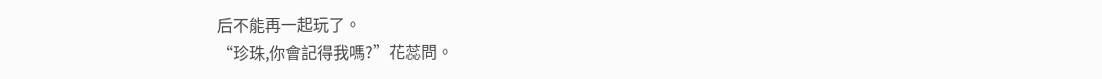后不能再一起玩了。
“珍珠,你會記得我嗎?”花蕊問。